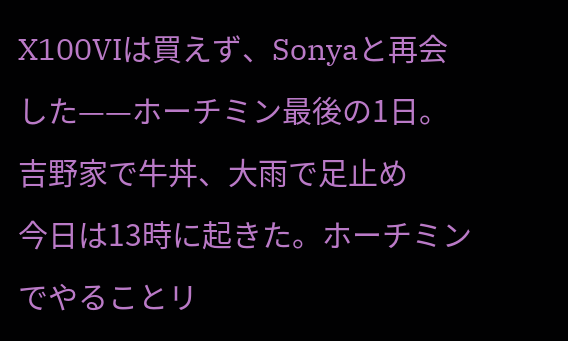X100VIは買えず、Sonyaと再会した——ホーチミン最後の1日。
吉野家で牛丼、大雨で足止め
今日は13時に起きた。ホーチミンでやることリ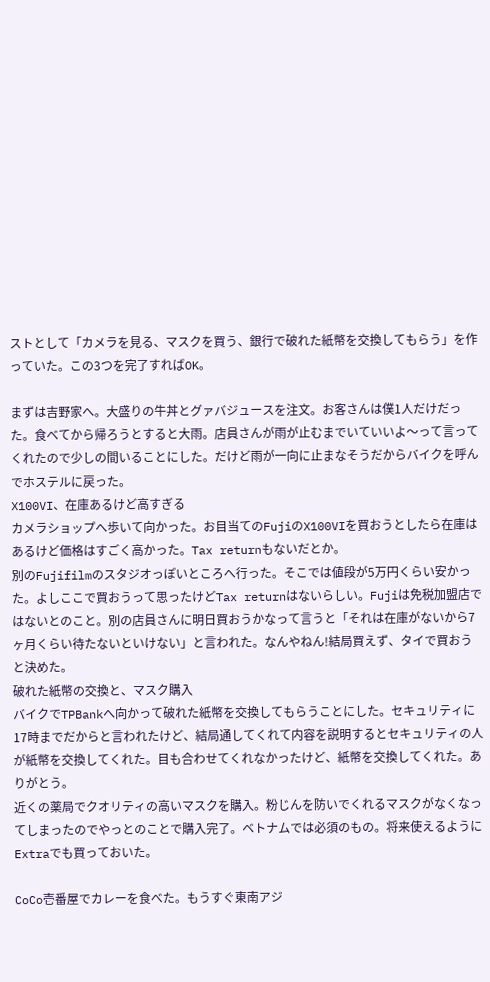ストとして「カメラを見る、マスクを買う、銀行で破れた紙幣を交換してもらう」を作っていた。この3つを完了すればOK。

まずは吉野家へ。大盛りの牛丼とグァバジュースを注文。お客さんは僕1人だけだった。食べてから帰ろうとすると大雨。店員さんが雨が止むまでいていいよ〜って言ってくれたので少しの間いることにした。だけど雨が一向に止まなそうだからバイクを呼んでホステルに戻った。
X100VI、在庫あるけど高すぎる
カメラショップへ歩いて向かった。お目当てのFujiのX100VIを買おうとしたら在庫はあるけど価格はすごく高かった。Tax returnもないだとか。
別のFujifilmのスタジオっぽいところへ行った。そこでは値段が5万円くらい安かった。よしここで買おうって思ったけどTax returnはないらしい。Fujiは免税加盟店ではないとのこと。別の店員さんに明日買おうかなって言うと「それは在庫がないから7ヶ月くらい待たないといけない」と言われた。なんやねん!結局買えず、タイで買おうと決めた。
破れた紙幣の交換と、マスク購入
バイクでTPBankへ向かって破れた紙幣を交換してもらうことにした。セキュリティに17時までだからと言われたけど、結局通してくれて内容を説明するとセキュリティの人が紙幣を交換してくれた。目も合わせてくれなかったけど、紙幣を交換してくれた。ありがとう。
近くの薬局でクオリティの高いマスクを購入。粉じんを防いでくれるマスクがなくなってしまったのでやっとのことで購入完了。ベトナムでは必須のもの。将来使えるようにExtraでも買っておいた。

CoCo壱番屋でカレーを食べた。もうすぐ東南アジ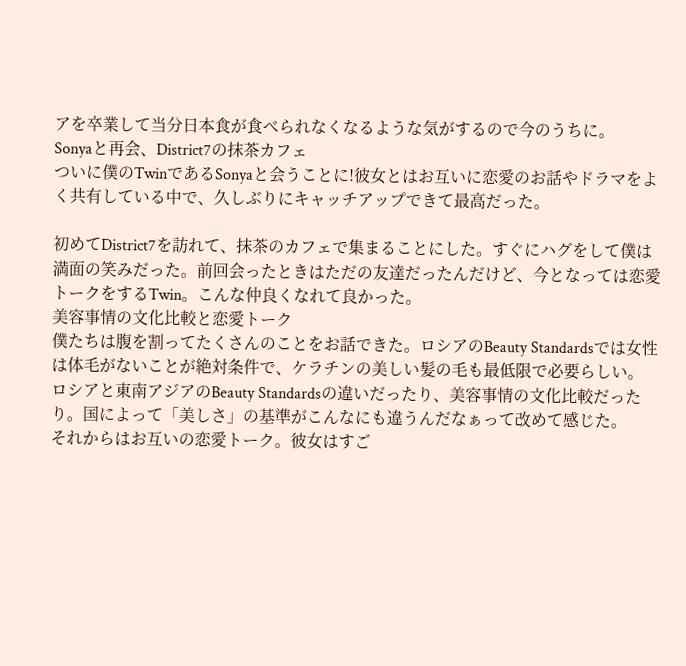アを卒業して当分日本食が食べられなくなるような気がするので今のうちに。
Sonyaと再会、District7の抹茶カフェ
ついに僕のTwinであるSonyaと会うことに!彼女とはお互いに恋愛のお話やドラマをよく共有している中で、久しぶりにキャッチアップできて最高だった。

初めてDistrict7を訪れて、抹茶のカフェで集まることにした。すぐにハグをして僕は満面の笑みだった。前回会ったときはただの友達だったんだけど、今となっては恋愛トークをするTwin。こんな仲良くなれて良かった。
美容事情の文化比較と恋愛トーク
僕たちは腹を割ってたくさんのことをお話できた。ロシアのBeauty Standardsでは女性は体毛がないことが絶対条件で、ケラチンの美しい髪の毛も最低限で必要らしい。
ロシアと東南アジアのBeauty Standardsの違いだったり、美容事情の文化比較だったり。国によって「美しさ」の基準がこんなにも違うんだなぁって改めて感じた。
それからはお互いの恋愛トーク。彼女はすご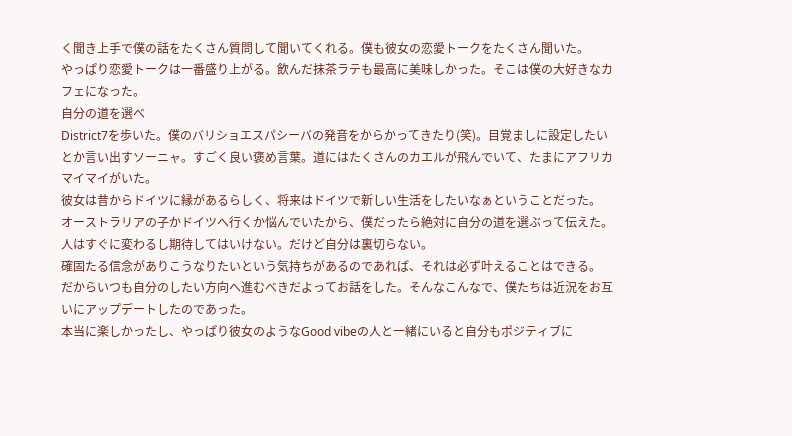く聞き上手で僕の話をたくさん質問して聞いてくれる。僕も彼女の恋愛トークをたくさん聞いた。
やっぱり恋愛トークは一番盛り上がる。飲んだ抹茶ラテも最高に美味しかった。そこは僕の大好きなカフェになった。
自分の道を選べ
District7を歩いた。僕のバリショエスパシーバの発音をからかってきたり(笑)。目覚ましに設定したいとか言い出すソーニャ。すごく良い褒め言葉。道にはたくさんのカエルが飛んでいて、たまにアフリカマイマイがいた。
彼女は昔からドイツに縁があるらしく、将来はドイツで新しい生活をしたいなぁということだった。
オーストラリアの子かドイツへ行くか悩んでいたから、僕だったら絶対に自分の道を選ぶって伝えた。人はすぐに変わるし期待してはいけない。だけど自分は裏切らない。
確固たる信念がありこうなりたいという気持ちがあるのであれば、それは必ず叶えることはできる。
だからいつも自分のしたい方向へ進むべきだよってお話をした。そんなこんなで、僕たちは近況をお互いにアップデートしたのであった。
本当に楽しかったし、やっぱり彼女のようなGood vibeの人と一緒にいると自分もポジティブに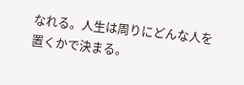なれる。人生は周りにどんな人を置くかで決まる。